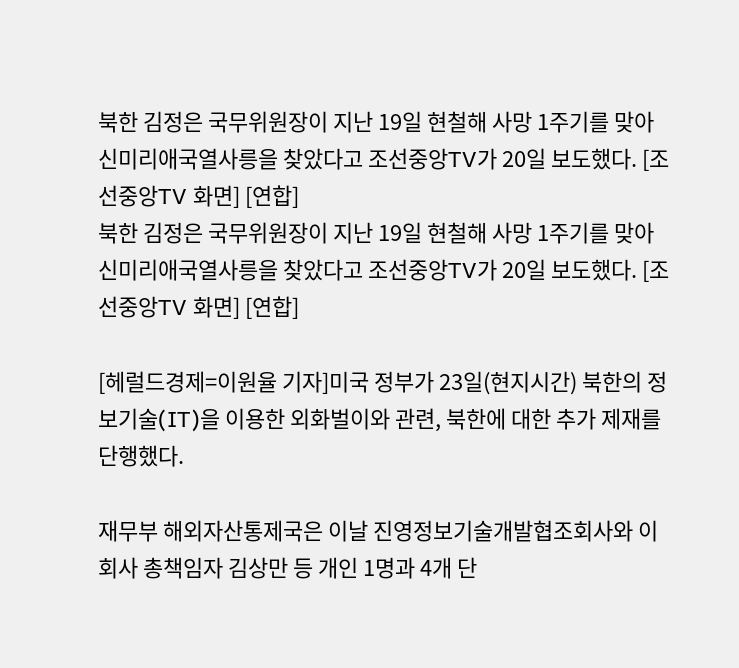북한 김정은 국무위원장이 지난 19일 현철해 사망 1주기를 맞아 신미리애국열사릉을 찾았다고 조선중앙TV가 20일 보도했다. [조선중앙TV 화면] [연합]
북한 김정은 국무위원장이 지난 19일 현철해 사망 1주기를 맞아 신미리애국열사릉을 찾았다고 조선중앙TV가 20일 보도했다. [조선중앙TV 화면] [연합]

[헤럴드경제=이원율 기자]미국 정부가 23일(현지시간) 북한의 정보기술(IT)을 이용한 외화벌이와 관련, 북한에 대한 추가 제재를 단행했다.

재무부 해외자산통제국은 이날 진영정보기술개발협조회사와 이 회사 총책임자 김상만 등 개인 1명과 4개 단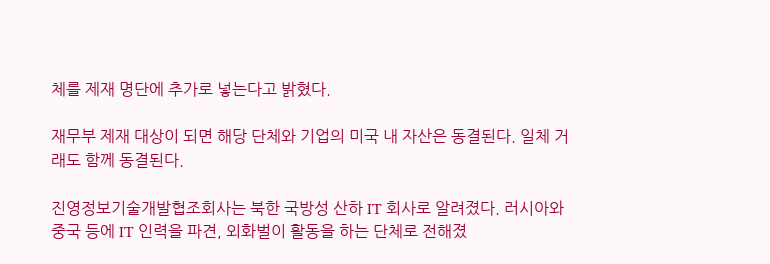체를 제재 명단에 추가로 넣는다고 밝혔다.

재무부 제재 대상이 되면 해당 단체와 기업의 미국 내 자산은 동결된다. 일체 거래도 함께 동결된다.

진영정보기술개발협조회사는 북한 국방성 산하 IT 회사로 알려졌다. 러시아와 중국 등에 IT 인력을 파견, 외화벌이 활동을 하는 단체로 전해졌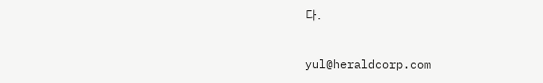다.


yul@heraldcorp.com